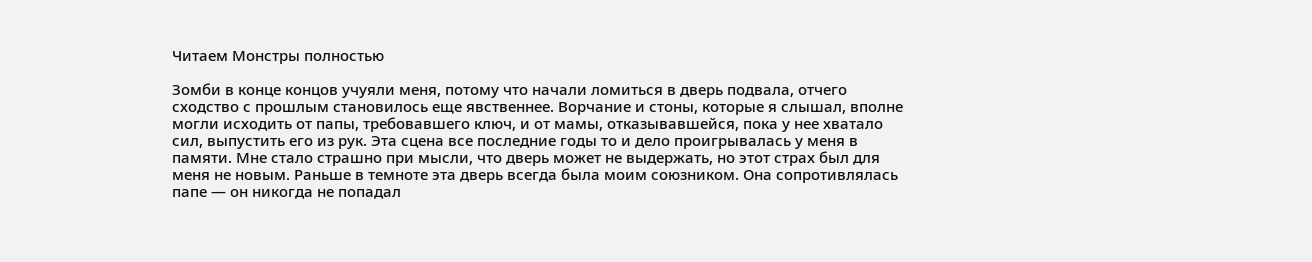Читаем Монстры полностью

Зомби в конце концов учуяли меня, потому что начали ломиться в дверь подвала, отчего сходство с прошлым становилось еще явственнее. Ворчание и стоны, которые я слышал, вполне могли исходить от папы, требовавшего ключ, и от мамы, отказывавшейся, пока у нее хватало сил, выпустить его из рук. Эта сцена все последние годы то и дело проигрывалась у меня в памяти. Мне стало страшно при мысли, что дверь может не выдержать, но этот страх был для меня не новым. Раньше в темноте эта дверь всегда была моим союзником. Она сопротивлялась папе — он никогда не попадал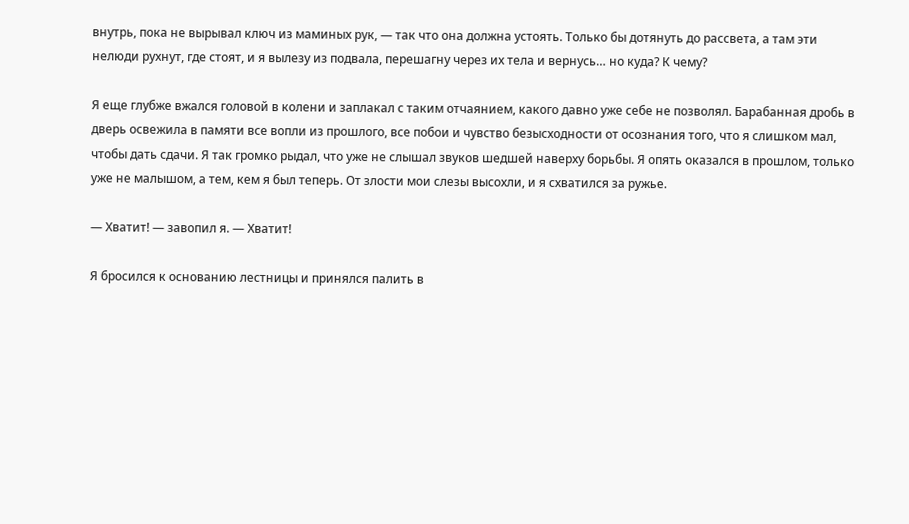внутрь, пока не вырывал ключ из маминых рук, — так что она должна устоять. Только бы дотянуть до рассвета, а там эти нелюди рухнут, где стоят, и я вылезу из подвала, перешагну через их тела и вернусь… но куда? К чему?

Я еще глубже вжался головой в колени и заплакал с таким отчаянием, какого давно уже себе не позволял. Барабанная дробь в дверь освежила в памяти все вопли из прошлого, все побои и чувство безысходности от осознания того, что я слишком мал, чтобы дать сдачи. Я так громко рыдал, что уже не слышал звуков шедшей наверху борьбы. Я опять оказался в прошлом, только уже не малышом, а тем, кем я был теперь. От злости мои слезы высохли, и я схватился за ружье.

— Хватит! — завопил я. — Хватит!

Я бросился к основанию лестницы и принялся палить в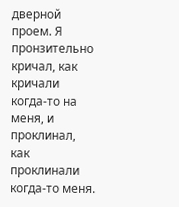дверной проем. Я пронзительно кричал, как кричали когда-то на меня, и проклинал, как проклинали когда-то меня.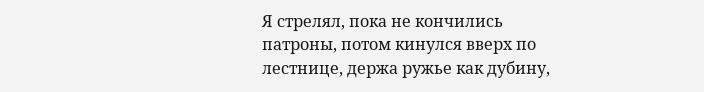Я стрелял, пока не кончились патроны, потом кинулся вверх по лестнице, держа ружье как дубину,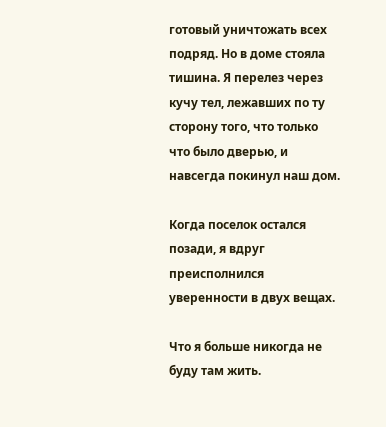готовый уничтожать всех подряд. Но в доме стояла тишина. Я перелез через кучу тел, лежавших по ту сторону того, что только что было дверью, и навсегда покинул наш дом.

Когда поселок остался позади, я вдруг преисполнился уверенности в двух вещах.

Что я больше никогда не буду там жить.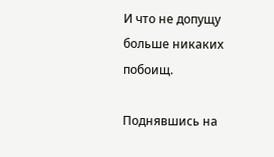И что не допущу больше никаких побоищ.

Поднявшись на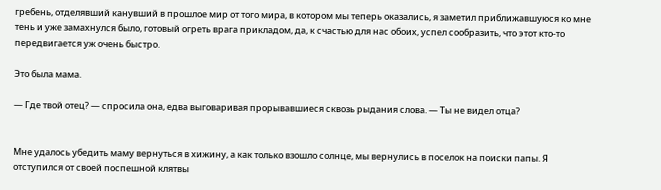гребень, отделявший канувший в прошлое мир от того мира, в котором мы теперь оказались, я заметил приближавшуюся ко мне тень и уже замахнулся было, готовый огреть врага прикладом, да, к счастью для нас обоих, успел сообразить, что этот кто-то передвигается уж очень быстро.

Это была мама.

— Где твой отец? — спросила она, едва выговаривая прорывавшиеся сквозь рыдания слова. — Ты не видел отца?


Мне удалось убедить маму вернуться в хижину, а как только взошло солнце, мы вернулись в поселок на поиски папы. Я отступился от своей поспешной клятвы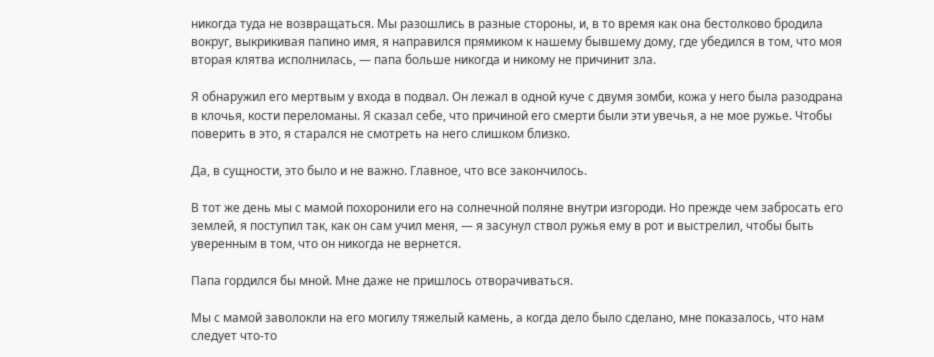никогда туда не возвращаться. Мы разошлись в разные стороны, и, в то время как она бестолково бродила вокруг, выкрикивая папино имя, я направился прямиком к нашему бывшему дому, где убедился в том, что моя вторая клятва исполнилась, — папа больше никогда и никому не причинит зла.

Я обнаружил его мертвым у входа в подвал. Он лежал в одной куче с двумя зомби, кожа у него была разодрана в клочья, кости переломаны. Я сказал себе, что причиной его смерти были эти увечья, а не мое ружье. Чтобы поверить в это, я старался не смотреть на него слишком близко.

Да, в сущности, это было и не важно. Главное, что все закончилось.

В тот же день мы с мамой похоронили его на солнечной поляне внутри изгороди. Но прежде чем забросать его землей, я поступил так, как он сам учил меня, — я засунул ствол ружья ему в рот и выстрелил, чтобы быть уверенным в том, что он никогда не вернется.

Папа гордился бы мной. Мне даже не пришлось отворачиваться.

Мы с мамой заволокли на его могилу тяжелый камень, а когда дело было сделано, мне показалось, что нам следует что-то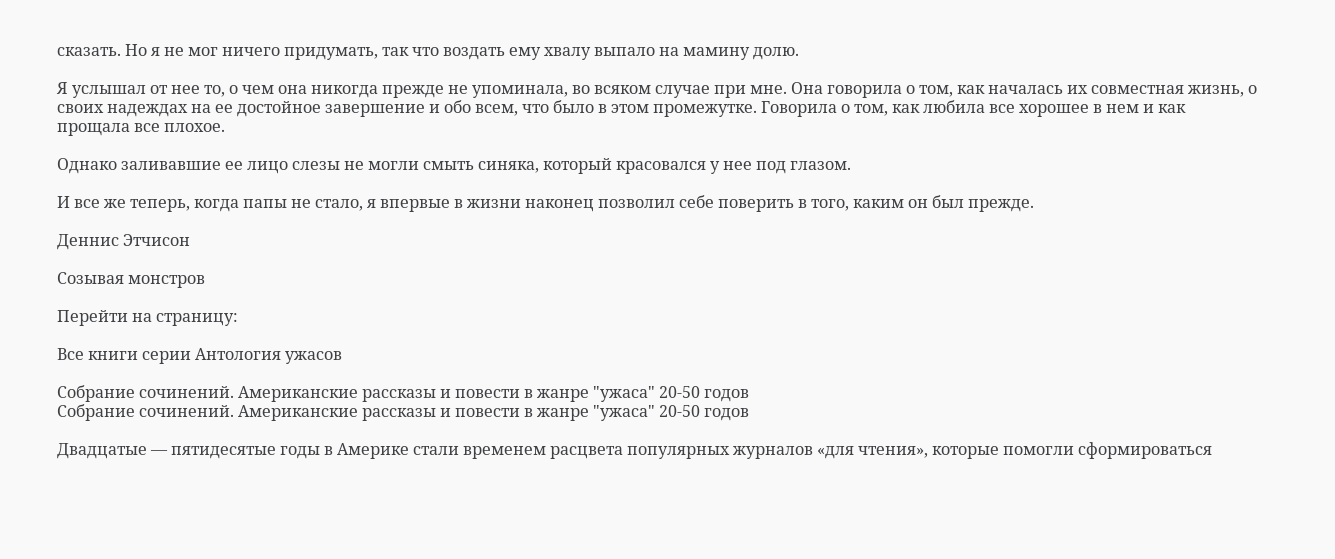сказать. Но я не мог ничего придумать, так что воздать ему хвалу выпало на мамину долю.

Я услышал от нее то, о чем она никогда прежде не упоминала, во всяком случае при мне. Она говорила о том, как началась их совместная жизнь, о своих надеждах на ее достойное завершение и обо всем, что было в этом промежутке. Говорила о том, как любила все хорошее в нем и как прощала все плохое.

Однако заливавшие ее лицо слезы не могли смыть синяка, который красовался у нее под глазом.

И все же теперь, когда папы не стало, я впервые в жизни наконец позволил себе поверить в того, каким он был прежде.

Деннис Этчисон

Созывая монстров

Перейти на страницу:

Все книги серии Антология ужасов

Собрание сочинений. Американские рассказы и повести в жанре "ужаса" 20-50 годов
Собрание сочинений. Американские рассказы и повести в жанре "ужаса" 20-50 годов

Двадцатые — пятидесятые годы в Америке стали временем расцвета популярных журналов «для чтения», которые помогли сформироваться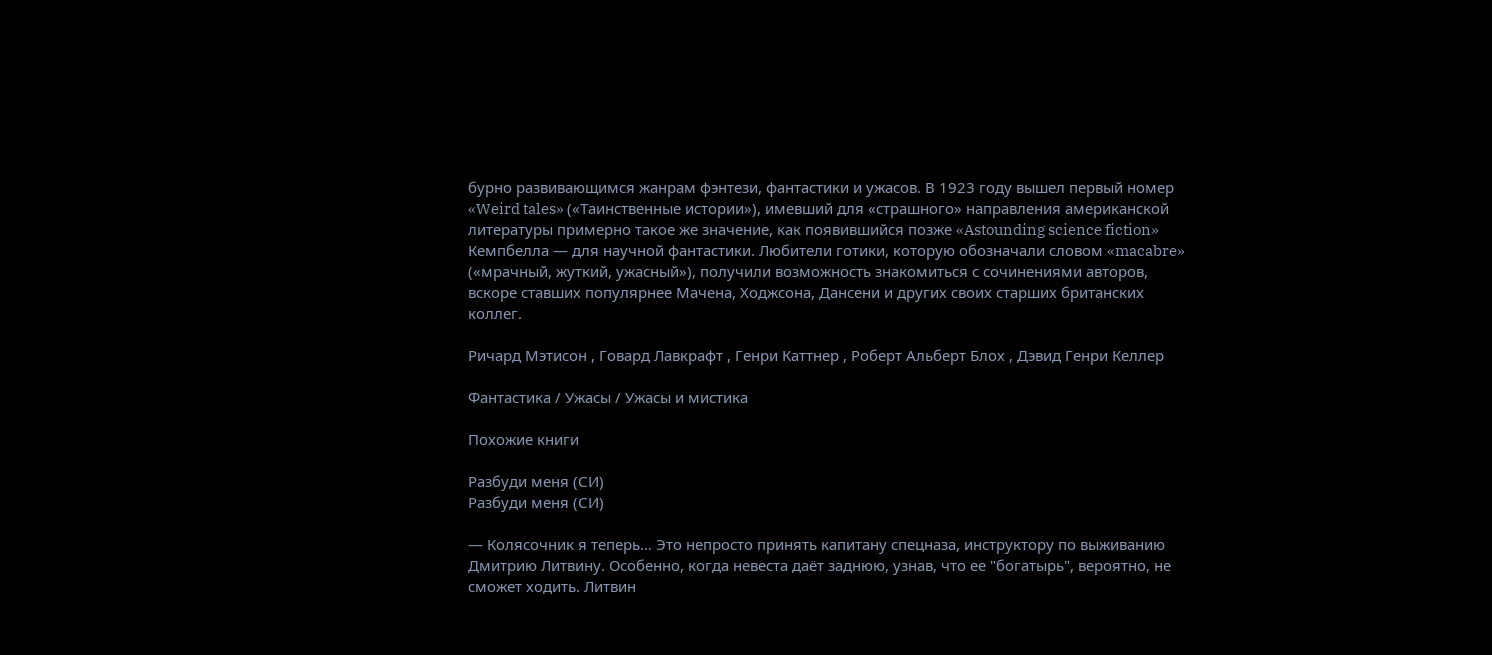бурно развивающимся жанрам фэнтези, фантастики и ужасов. В 1923 году вышел первый номер «Weird tales» («Таинственные истории»), имевший для «страшного» направления американской литературы примерно такое же значение, как появившийся позже «Astounding science fiction» Кемпбелла — для научной фантастики. Любители готики, которую обозначали словом «macabre» («мрачный, жуткий, ужасный»), получили возможность знакомиться с сочинениями авторов, вскоре ставших популярнее Мачена, Ходжсона, Дансени и других своих старших британских коллег.

Ричард Мэтисон , Говард Лавкрафт , Генри Каттнер , Роберт Альберт Блох , Дэвид Генри Келлер

Фантастика / Ужасы / Ужасы и мистика

Похожие книги

Разбуди меня (СИ)
Разбуди меня (СИ)

— Колясочник я теперь… Это непросто принять капитану спецназа, инструктору по выживанию Дмитрию Литвину. Особенно, когда невеста даёт заднюю, узнав, что ее "богатырь", вероятно, не сможет ходить. Литвин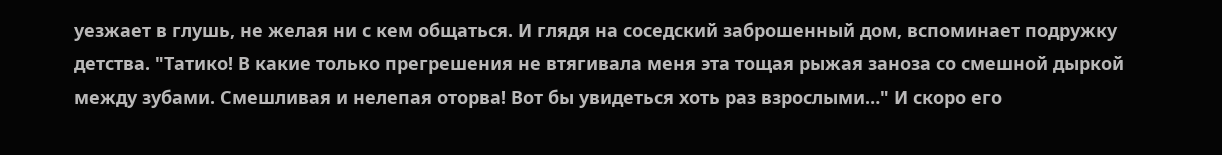уезжает в глушь, не желая ни с кем общаться. И глядя на соседский заброшенный дом, вспоминает подружку детства. "Татико! В какие только прегрешения не втягивала меня эта тощая рыжая заноза со смешной дыркой между зубами. Смешливая и нелепая оторва! Вот бы увидеться хоть раз взрослыми…" И скоро его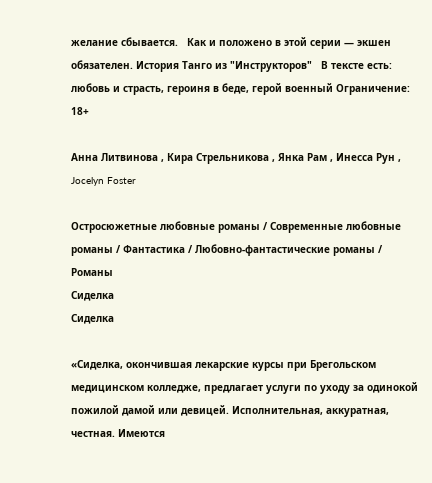желание сбывается.   Как и положено в этой серии — экшен обязателен. История Танго из "Инструкторов"   В тексте есть: любовь и страсть, героиня в беде, герой военный Ограничение: 18+

Анна Литвинова , Кира Стрельникова , Янка Рам , Инесса Рун , Jocelyn Foster

Остросюжетные любовные романы / Современные любовные романы / Фантастика / Любовно-фантастические романы / Романы
Сиделка
Сиделка

«Сиделка, окончившая лекарские курсы при Брегольском медицинском колледже, предлагает услуги по уходу за одинокой пожилой дамой или девицей. Исполнительная, аккуратная, честная. Имеются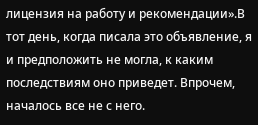лицензия на работу и рекомендации».В тот день, когда писала это объявление, я и предположить не могла, к каким последствиям оно приведет. Впрочем, началось все не с него.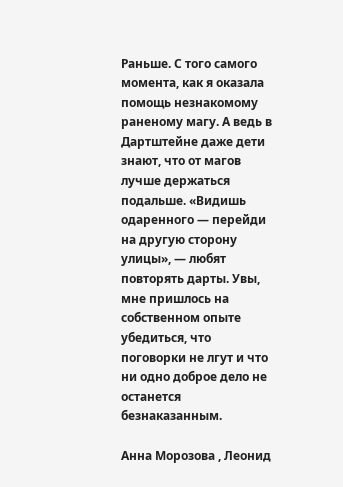Раньше. С того самого момента, как я оказала помощь незнакомому раненому магу. А ведь в Дартштейне даже дети знают, что от магов лучше держаться подальше. «Видишь одаренного — перейди на другую сторону улицы», — любят повторять дарты. Увы, мне пришлось на собственном опыте убедиться, что поговорки не лгут и что ни одно доброе дело не останется безнаказанным.

Анна Морозова , Леонид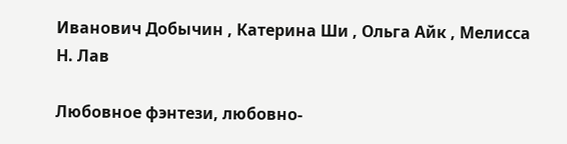Иванович Добычин , Катерина Ши , Ольга Айк , Мелисса Н. Лав

Любовное фэнтези, любовно-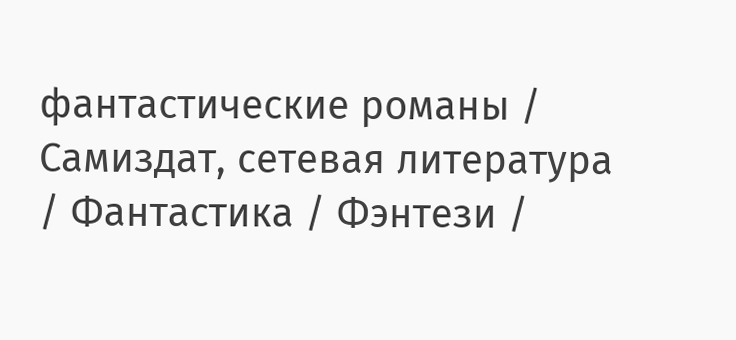фантастические романы / Самиздат, сетевая литература / Фантастика / Фэнтези /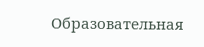Образовательная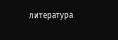литература